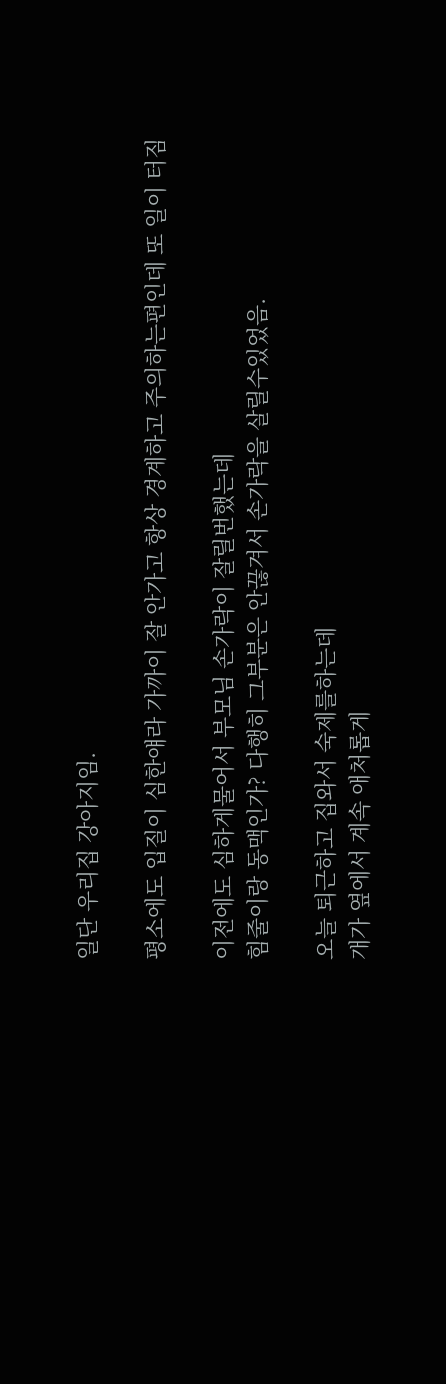일단 우리집 강아지임.

평소에도 입질이 심한얘라 가까이 잘 안가고 항상 경계하고 주의하는편인데 또 일이 터짐

이전에도 심하게물어서 부모님 손가락이 잘릴번했는데
힘줄이랑 동맥인가? 다행히 그부분은 안끊겨서 손가락을 살릴수있었음.

오늘 퇴근하고 집와서 숙제를하는데
개가 옆에서 계속 애처롭게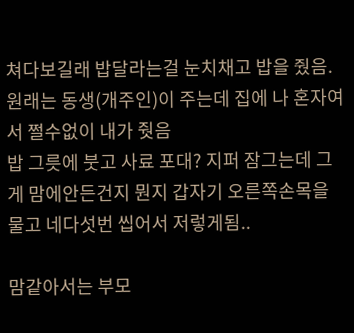쳐다보길래 밥달라는걸 눈치채고 밥을 줬음.
원래는 동생(개주인)이 주는데 집에 나 혼자여서 쩔수없이 내가 줫음
밥 그릇에 붓고 사료 포대? 지퍼 잠그는데 그게 맘에안든건지 뭔지 갑자기 오른쪽손목을 물고 네다섯번 씹어서 저렇게됨..

맘같아서는 부모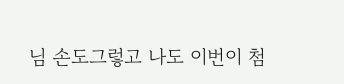님 손도그렇고 나도 이번이 첨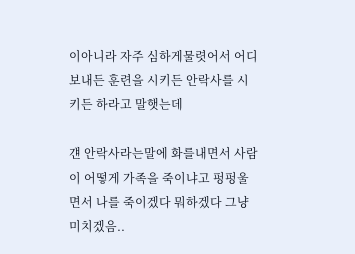이아니라 자주 심하게물렷어서 어디 보내든 훈련을 시키든 안락사를 시키든 하라고 말햇는데

걘 안락사라는말에 화를내면서 사람이 어떻게 가족을 죽이냐고 펑펑울면서 나를 죽이겠다 뭐하겠다 그냥 미치겠음..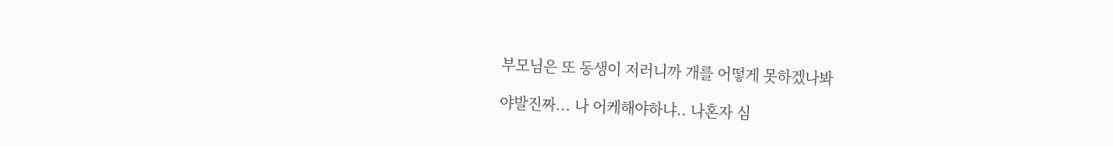부모님은 또 동생이 저러니까 개를 어떻게 못하겠나봐

야발진짜... 나 어케해야하냐.. 나혼자 심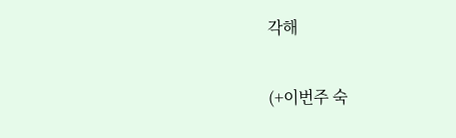각해

(+이번주 숙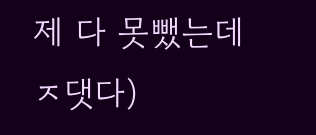제 다 못뺐는데 ㅈ댓다)